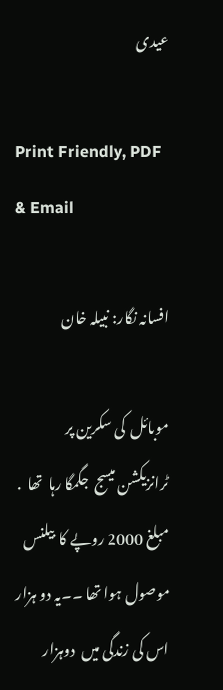عیدی

Print Friendly, PDF & Email

افسانہ نگار: نبیلہ خان

موبائل  کی سکرین پر ٹرانزیکشن میسج  جگمگا رہا  تھا  . مبلغ 2000 روپے کا  بیلنس موصول ہوا تھا ۔۔یہ دو ہزار اس کی زندگی میں  دوہزار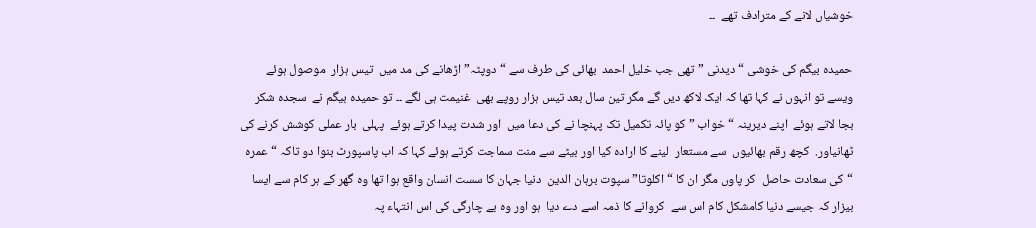خوشیاں لانے کے مترادف تھے  ۔۔

حمیدہ بیگم کی خوشی “دیدنی ” تھی جب خلیل احمد  بھائی کی طرف سے “دوپٹہ” اڑھانے کی مد میں  تیس ہزار  موصول ہوئے ویسے تو انہوں نے کہا تھا کہ ایک لاکھ دیں گے مگر تین سال بعد تیس ہزار روپے بھی  غنیمت ہی لگے ۔۔ تو حمیدہ بیگم نے  سجدہ شکر بجا لاتے ہوئے  اپنے دیرینہ “خواب ” کو پائہ تکمیل تک پہنچا نے کی دعا میں  اور شدت پیدا کرتے ہوئے  پہلی  بار عملی کوشش کرنے کی ٹھانیاور.  کچھ رقم بھائیوں  سے مستعار  لینے کا ارادہ کیا اور بیٹے سے منت سماجت کرتے ہوئے کہا کہ اب پاسپورٹ بنوا دو تاکہ “عمرہ “کی سعادت حاصل  کر پاوں مگر ان کا “اکلوتا” سپوت برہان الدین  دنیا جہان کا سست انسان واقع ہوا تھا وہ گھر کے ہر کام سے ایسا بیزار کہ جیسے دنیا کامشکل کام اس سے  کروانے کا ذمہ اسے دے دیا  ہو اور وہ بے چارگی کی اس انتہاء پہ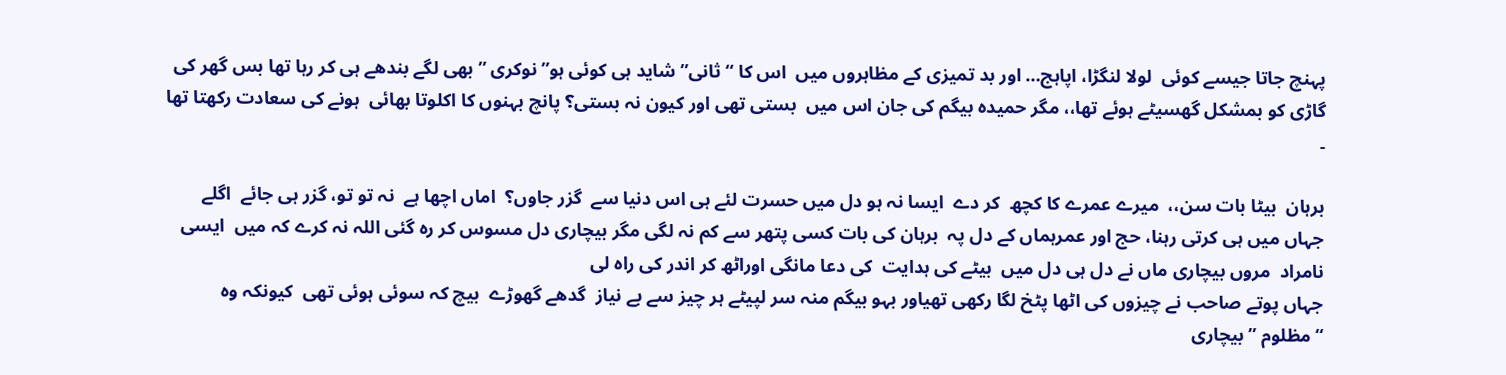پہنچ جاتا جیسے کوئی  لولا لنگڑا، اپاہج… اور بد تمیزی کے مظاہروں میں  اس کا “ثانی” شاید ہی کوئی ہو”نوکری ” بھی لگے بندھے ہی کر رہا تھا بس گھر کی گاڑی کو بمشکل گھسیٹے ہوئے تھا،، مگر حمیدہ بیگم کی جان اس میں  بستی تھی اور کیون نہ بستی؟ پانچ بہنوں کا اکلوتا بھائی  ہونے کی سعادت رکھتا تھا ۔

برہان  بیٹا بات سن،،  میرے عمرے کا کچھ  کر دے  ایسا نہ ہو دل میں حسرت لئے ہی اس دنیا سے  گزر جاوں؟  اماں اچھا ہے  نہ تو تو، گزر ہی جائے  اگلے جہاں میں ہی کرتی رہنا، حج اور عمرہماں کے دل پہ  برہان کی بات کسی پتھر سے کم نہ لگی مگر بیچاری دل مسوس کر رہ گئی اللہ نہ کرے کہ میں  ایسی نامراد  مروں بیچاری ماں نے دل ہی دل میں  بیٹے کی ہدایت  کی دعا مانگی اوراٹھ کر اندر کی راہ لی
جہاں پوتے صاحب نے چیزوں کی اٹھا پٹخ لگا رکھی تھیاور بہو بیگم منہ سر لپیٹے ہر چیز سے بے نیاز  گدھے گھوڑے  بیچ کہ سوئی ہوئی تھی  کیونکہ وہ “مظلوم ” بیچاری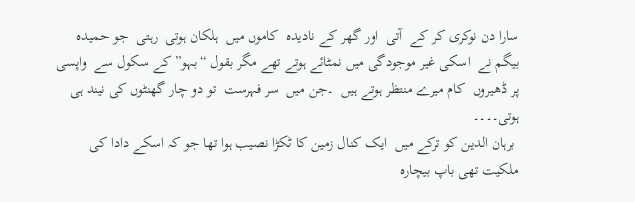سارا دن نوکری کر کے  آتی  اور گھر کے نادیده  کاموں میں  ہلکان ہوتی  رہتی  جو حمیدہ  بیگم نے  اسکی غیر موجودگی میں نمٹائے ہوتے تھے مگر بقول “بہو” کے سکول سے  واپسی پر ڈھیروں  کام میرے منتظر ہوتے ہیں  ۔جن میں  سر فہرست  تو دو چار گھنٹوں کی نیند ہی ہوتی۔۔۔۔
 برہان الدین کو ترکے میں  ایک کنال زمین کا ٹکڑا نصیب ہوا تھا جو کہ اسکے دادا کی ملکیت تھی باپ بیچارہ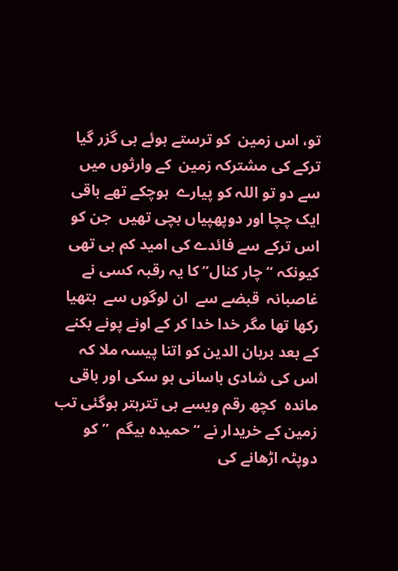تو، اس زمین  کو ترستے ہوئے ہی گزر گیا ترکے کی مشترکہ زمین  کے وارثوں میں سے دو تو اللہ کو پیارے  ہوچکے تھے باقی ایک چچا اور دوپھپیاں بچی تھیں  جن کو اس ترکے سے فائدے کی امید کم ہی تھی کیونکہ “چار کنال” کا یہ رقبہ کسی نے غاصبانہ  قبضے سے  ان لوگوں سے  ہتھیا رکھا تھا مگر خدا خدا کر کے اونے پونے بکنے کے بعد برہان الدین کو اتنا پیسہ ملا کہ اس کی شادی باسانی ہو سکی اور باقی مانده  کچھ رقم ویسے ہی تتربتر ہوگئی تب زمین کے خریدار نے “حمیدہ بیگم  ” کو دوپٹہ اڑھانے کی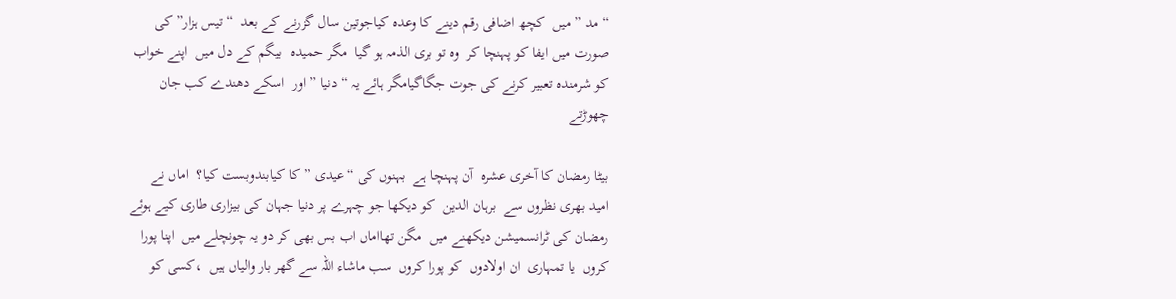“مد ” میں  کچھ اضافی رقم دینے کا وعدہ کیاجوتین سال گزرنے کے بعد  “تیس ہزار” کی صورت میں ایفا کو پہنچا کر  وہ تو بری الذمہ ہو گیا  مگر حمیدہ  بیگم کے دل میں  اپنے خواب کو شرمندہ تعبیر کرنے کی جوت جگاگیامگر ہائے یہ “دنیا ” اور  اسکے دھندے کب جان چھوڑتے

بیٹا رمضان کا آخری عشرہ  آن پہنچا ہے  بہنوں کی “عیدی ” کا کیابندوبست کیا؟  اماں نے امید بھری نظروں سے  برہان الدین  کو دیکھا جو چہرے پر دنیا جہان کی بیزاری طاری کیے ہوئے  رمضان کی ٹرانسمیشن دیکھنے میں  مگن تھااماں اب بس بھی کر دو یہ چونچلے میں  اپنا پورا کروں  یا تمہاری  ان اولادوں  کو پورا کروں  سب ماشاء اللہ سے گھر بار والیاں ہیں  ،کسی کو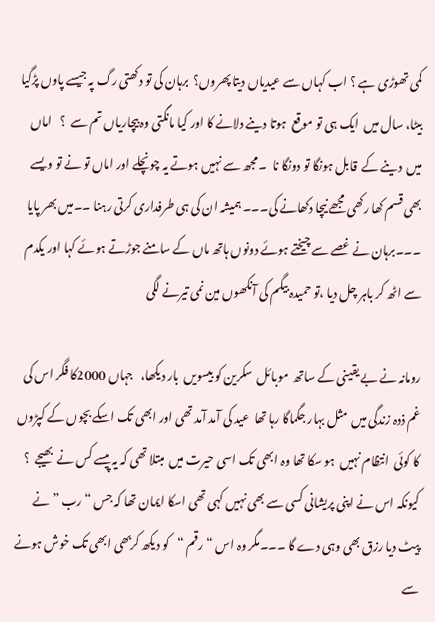کمی تھوڑی ہے ؟ اب کہاں سے عیدیاں دیتا پھروں؟  برہان کی تو دکھتی رگ پہ جیسے پاوں پڑگیا
بیٹا، سال میں  ایک ہی تو موقع  ہوتا دینے دلانے کا اور کیا مانگتی وہ بیچاریاں تم سے  ؟   اماں میں  دینے کے  قابل ہونگا تو دونگا نا  ۔ مجھ سے نہیں ہوتے یہ چونچلے اور اماں تو نے تو ویسے بھی قسم کھا رکھی مجھے نیچا دکھانے کی۔۔۔ ہمیشہ ان کی ہی طرفداری کرتی رہنا ۔۔میں بھر پایا ۔۔۔برہان نے غصے سے چیختے ہوئے دونوں ہاتھ ماں کے سامنے جوڑتے ہوئے کہا اور یکدم سے اٹھ کر باہر چل دیا ،تو حمیدہ بیگم کی آنکھوں مین نمی تیرنے لگی

رومانہ نے بے یقینی کے ساتھ  موبائل  سکرین کو بیسویں  بار دیکھا،   جہاں 2000کا فگر اس کی غم ذدہ زندگی میں  مثل بہار جگماگا رہا تھا  عید کی آمد آمد تھی اور ابھی تک اسکے بچوں کے کپڑوں کا کوئی  انتظام نہیں  ہو سکا تھا وہ ابھی تک اسی حیرت میں  مبتلا تھی کہ یہ پیسے کس نے  بھیجے  ؟ کیونکہ اس نے اپنی پریشانی کسی سے بھی نہیں کہی تھی اسکا ایمان تھا کہ جس “رب ” نے پیٹ دیا رزق بھی وہی دے گا ۔۔۔مگر وہ اس “رقم “کو دیکھ کربھی ابھی تک خوش ہونے سے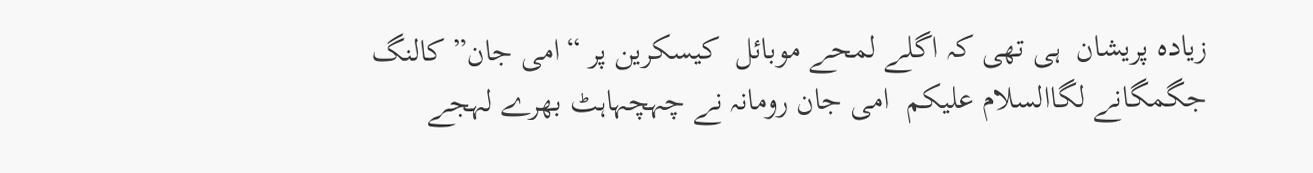زیادہ پریشان  ہی تھی کہ اگلے لمحے موبائل  کیسکرین پر “امی جان” کالنگ جگمگانے لگاالسلام عليكم  امی جان رومانہ نے چہچہاہٹ بھرے لہجے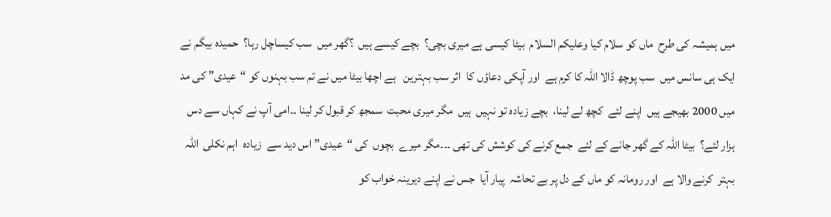میں ہمیشہ کی طرح  ماں کو سلام کیا وعلیکم السلام  بیٹا کیسی ہے میری بچی؟  بچے کیسے ہیں  ؟گھر میں  سب کیساچل رہا؟  حمیدہ بیگم نے ایک ہی سانس میں  سب پوچھ ڈالا اللہ کا کرم ہے  اور آپکی دعاؤں کا  اثر سب بہترین   ہے اچھا بیٹا میں نے تم سب بہنوں کو “عیدی” کی مد میں 2000 بھیجے ہیں  اپنے لئے  کچھ لے لینا،  بچے زیادہ تو نہیں  ہیں  مگر میری محبت  سمجھ کر قبول کر لینا ۔۔امی آپ نے کہاں سے دس ہزار لئے؟  بیٹا اللہ کے گھر جانے کے لئے  جمع کرنے کی کوشش کی تھی ۔۔۔مگر میرے  بچوں  کی “عیدی” اس دید سے  زیادہ  اہم نکلی  اللہ بہتر  کرنے والا ہے  اور رومانہ کو ماں کے دل پر بے تحاشہ  پیار آیا  جس نے اپنے دیرینہ خواب کو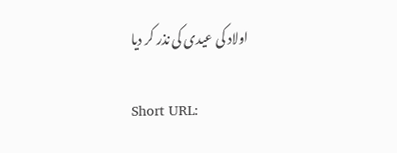اولاد کی عیدی کی نذر کر دیا

Short URL: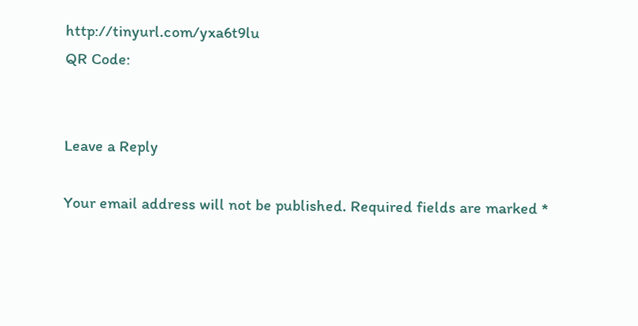http://tinyurl.com/yxa6t9lu
QR Code:


Leave a Reply

Your email address will not be published. Required fields are marked *